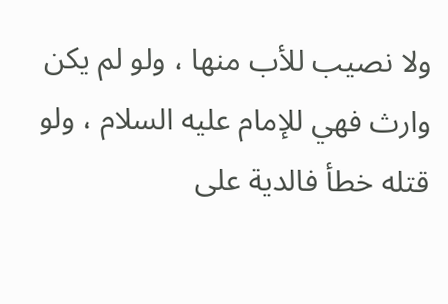ولا نصيب للأب منها ، ولو لم يكن وارث فهي للإمام عليه السلام ، ولو
قتله خطأ فالدية على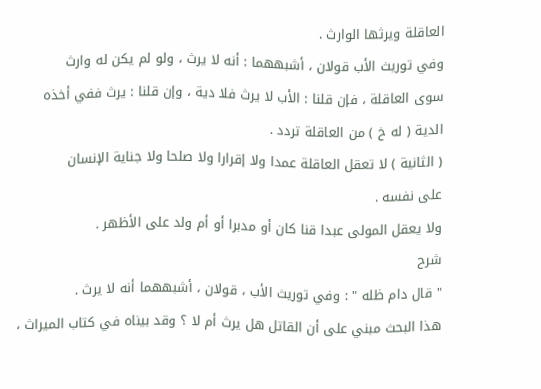العاقلة ويرثها الوارث .
وفي توريث الأب قولان ، أشبههما : أنه لا يرث ، ولو لم يكن له وارث
سوى العاقلة ، فإن قلنا : الأب لا يرث فلا دية ، وإن قلنا : يرث ففي أخذه
الدية ( له خ ) من العاقلة تردد .
( الثانية ) لا تعقل العاقلة عمدا ولا إقرارا ولا صلحا ولا جناية الإنسان
على نفسه .
ولا يعقل المولى عبدا قنا كان أو مدبرا أو أم ولد على الأظهر .
شرح
" قال دام ظله " : وفي توريث الأب ، قولان ، أشبههما أنه لا يرث .
هذا البحث مبني على أن القاتل هل يرث أم لا ؟ وقد بيناه في كتاب الميراث ،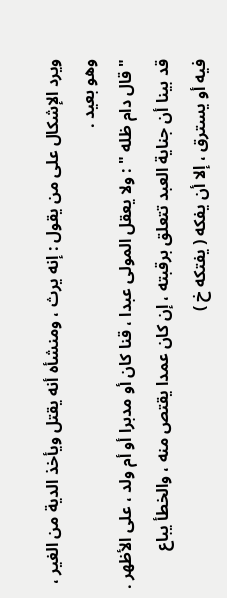ويرد الإشكال على من يقول : إنه يرث ، ومنشأه أنه يقتل ويأخذ الدية من الغير ،
وهو بعيد .
" قال دام ظله " : ولا يعقل المولى عبدا ، قنا كان أو مدبرا أو أم ولد ، على الأظهر .
قد بينا أن جناية العبد تتعلق برقبته ، إن كان عمدا يقتص منه ، والخطأ يباع
فيه أو يسترق ، إلا أن يفكه ( يفتكه خ )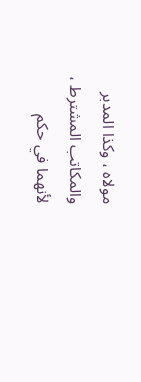مولاه ، وكذا المدبر والمكاتب المشترط ،
لأنهما في حكم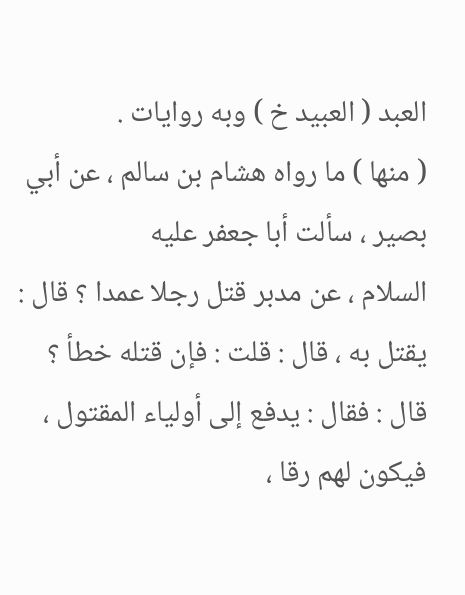العبد ( العبيد خ ) وبه روايات .
( منها ) ما رواه هشام بن سالم ، عن أبي بصير ، سألت أبا جعفر عليه
السلام ، عن مدبر قتل رجلا عمدا ؟ قال : يقتل به ، قال : قلت : فإن قتله خطأ ؟
قال : فقال : يدفع إلى أولياء المقتول ، فيكون لهم رقا ،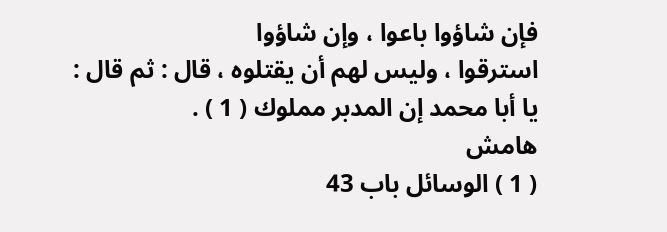فإن شاؤوا باعوا ، وإن شاؤوا
استرقوا ، وليس لهم أن يقتلوه ، قال : ثم قال : يا أبا محمد إن المدبر مملوك ( 1 ) .
هامش
( 1 ) الوسائل باب 43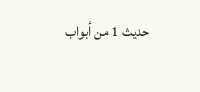حديث 1 من أبواب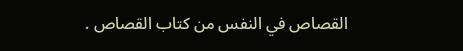القصاص في النفس من كتاب القصاص .